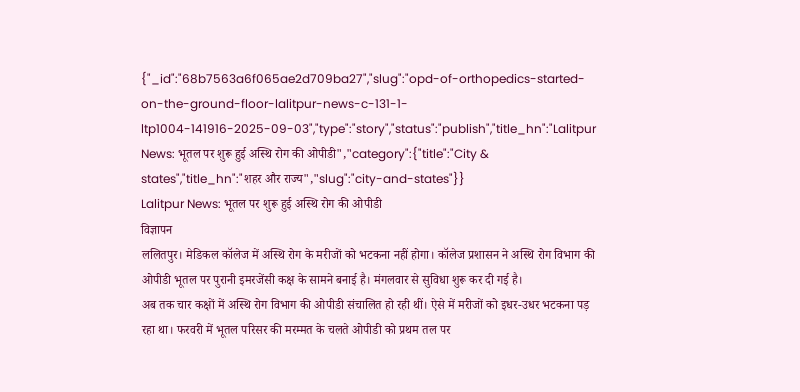{"_id":"68b7563a6f065ae2d709ba27","slug":"opd-of-orthopedics-started-on-the-ground-floor-lalitpur-news-c-131-1-ltp1004-141916-2025-09-03","type":"story","status":"publish","title_hn":"Lalitpur News: भूतल पर शुरू हुई अस्थि रोग की ओपीडी","category":{"title":"City & states","title_hn":"शहर और राज्य","slug":"city-and-states"}}
Lalitpur News: भूतल पर शुरू हुई अस्थि रोग की ओपीडी
विज्ञापन
ललितपुर। मेडिकल कॉलेज में अस्थि रोग के मरीजों को भटकना नहीं होगा। कॉलेज प्रशासन ने अस्थि रोग विभाग की ओपीडी भूतल पर पुरानी इमरजेंसी कक्ष के सामने बनाई है। मंगलवार से सुविधा शुरू कर दी गई है।
अब तक चार कक्षों में अस्थि रोग विभाग की ओपीडी संचालित हो रही थीं। ऐसे में मरीजों को इधर-उधर भटकना पड़ रहा था। फरवरी में भूतल परिसर की मरम्मत के चलते ओपीडी को प्रथम तल पर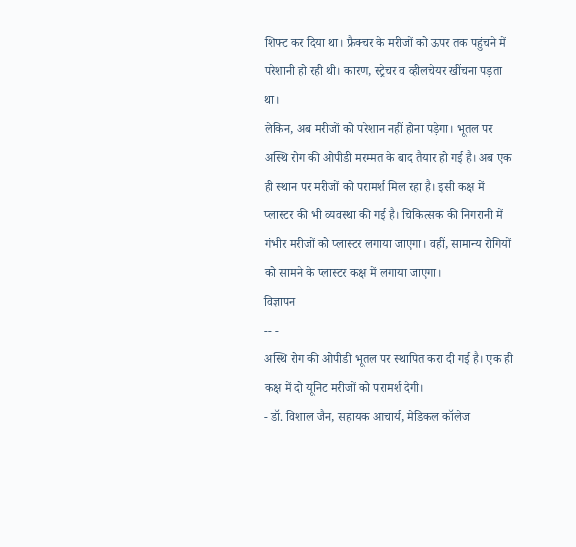शिफ्ट कर दिया था। फ्रैक्चर के मरीजों को ऊपर तक पहुंचने में परेशानी हो रही थी। कारण, स्ट्रेचर व व्हीलचेयर खींचना पड़ता था।
लेकिन, अब मरीजों को परेशान नहीं होना पड़ेगा। भूतल पर अस्थि रोग की ओपीडी मरम्मत के बाद तैयार हो गई है। अब एक ही स्थान पर मरीजों को परामर्श मिल रहा है। इसी कक्ष में प्लास्टर की भी व्यवस्था की गई है। चिकित्सक की निगरानी में गंभीर मरीजों को प्लास्टर लगाया जाएगा। वहीं, सामान्य रोगियों को सामने के प्लास्टर कक्ष में लगाया जाएगा।
विज्ञापन
-- -
अस्थि रोग की ओपीडी भूतल पर स्थापित करा दी गई है। एक ही कक्ष में दो यूनिट मरीजों को परामर्श देगी।
- डॉ. विशाल जैन, सहायक आचार्य, मेडिकल कॉलेज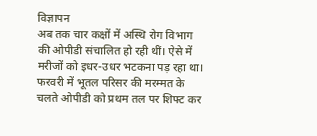विज्ञापन
अब तक चार कक्षों में अस्थि रोग विभाग की ओपीडी संचालित हो रही थीं। ऐसे में मरीजों को इधर-उधर भटकना पड़ रहा था। फरवरी में भूतल परिसर की मरम्मत के चलते ओपीडी को प्रथम तल पर शिफ्ट कर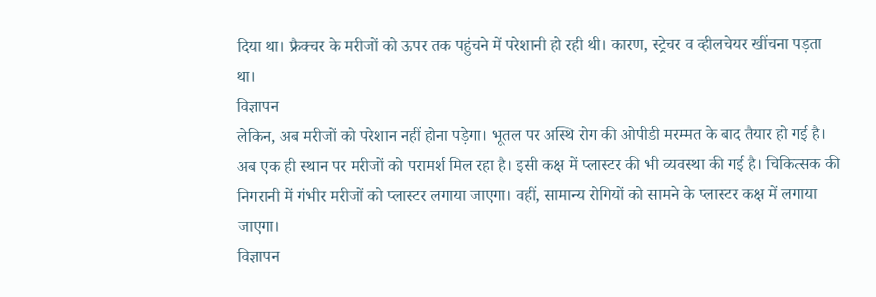दिया था। फ्रैक्चर के मरीजों को ऊपर तक पहुंचने में परेशानी हो रही थी। कारण, स्ट्रेचर व व्हीलचेयर खींचना पड़ता था।
विज्ञापन
लेकिन, अब मरीजों को परेशान नहीं होना पड़ेगा। भूतल पर अस्थि रोग की ओपीडी मरम्मत के बाद तैयार हो गई है। अब एक ही स्थान पर मरीजों को परामर्श मिल रहा है। इसी कक्ष में प्लास्टर की भी व्यवस्था की गई है। चिकित्सक की निगरानी में गंभीर मरीजों को प्लास्टर लगाया जाएगा। वहीं, सामान्य रोगियों को सामने के प्लास्टर कक्ष में लगाया जाएगा।
विज्ञापन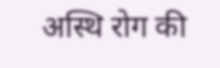अस्थि रोग की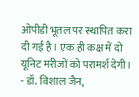ओपीडी भूतल पर स्थापित करा दी गई है। एक ही कक्ष में दो यूनिट मरीजों को परामर्श देगी।
- डॉ. विशाल जैन,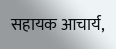सहायक आचार्य,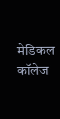मेडिकल कॉलेज